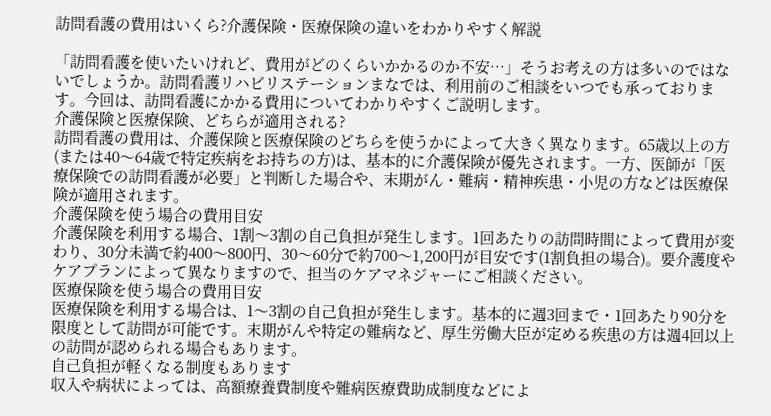訪問看護の費用はいくら?介護保険・医療保険の違いをわかりやすく解説

「訪問看護を使いたいけれど、費用がどのくらいかかるのか不安…」そうお考えの方は多いのではないでしょうか。訪問看護リハビリステーションまなでは、利用前のご相談をいつでも承っております。今回は、訪問看護にかかる費用についてわかりやすくご説明します。
介護保険と医療保険、どちらが適用される?
訪問看護の費用は、介護保険と医療保険のどちらを使うかによって大きく異なります。65歳以上の方(または40〜64歳で特定疾病をお持ちの方)は、基本的に介護保険が優先されます。一方、医師が「医療保険での訪問看護が必要」と判断した場合や、末期がん・難病・精神疾患・小児の方などは医療保険が適用されます。
介護保険を使う場合の費用目安
介護保険を利用する場合、1割〜3割の自己負担が発生します。1回あたりの訪問時間によって費用が変わり、30分未満で約400〜800円、30〜60分で約700〜1,200円が目安です(1割負担の場合)。要介護度やケアプランによって異なりますので、担当のケアマネジャーにご相談ください。
医療保険を使う場合の費用目安
医療保険を利用する場合は、1〜3割の自己負担が発生します。基本的に週3回まで・1回あたり90分を限度として訪問が可能です。末期がんや特定の難病など、厚生労働大臣が定める疾患の方は週4回以上の訪問が認められる場合もあります。
自己負担が軽くなる制度もあります
収入や病状によっては、高額療養費制度や難病医療費助成制度などによ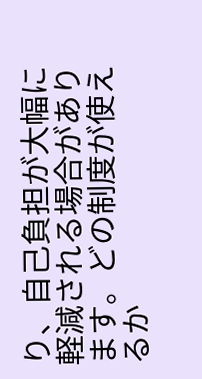り、自己負担が大幅に軽減される場合があります。どの制度が使えるか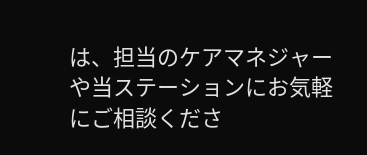は、担当のケアマネジャーや当ステーションにお気軽にご相談くださ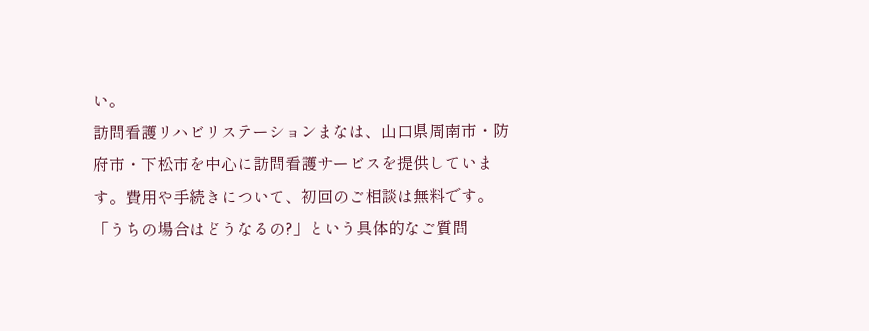い。
訪問看護リハビリステーションまなは、山口県周南市・防府市・下松市を中心に訪問看護サービスを提供しています。費用や手続きについて、初回のご相談は無料です。「うちの場合はどうなるの?」という具体的なご質問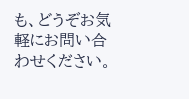も、どうぞお気軽にお問い合わせください。